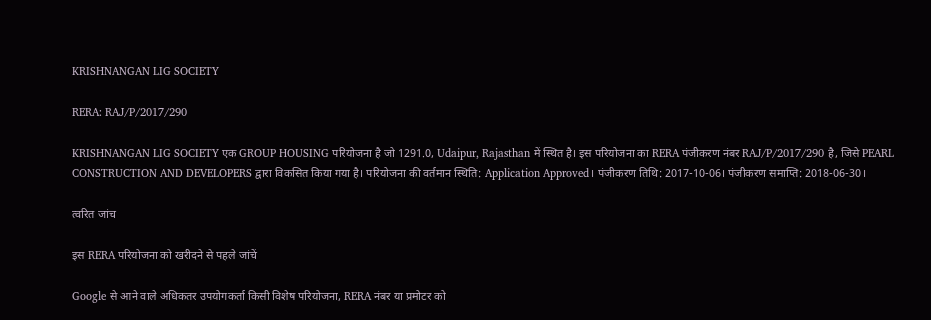KRISHNANGAN LIG SOCIETY

RERA: RAJ/P/2017/290

KRISHNANGAN LIG SOCIETY एक GROUP HOUSING परियोजना है जो 1291.0, Udaipur, Rajasthan में स्थित है। इस परियोजना का RERA पंजीकरण नंबर RAJ/P/2017/290 है, जिसे PEARL CONSTRUCTION AND DEVELOPERS द्वारा विकसित किया गया है। परियोजना की वर्तमान स्थिति: Application Approved। पंजीकरण तिथि: 2017-10-06। पंजीकरण समाप्ति: 2018-06-30।

त्वरित जांच

इस RERA परियोजना को खरीदने से पहले जांचें

Google से आने वाले अधिकतर उपयोगकर्ता किसी विशेष परियोजना, RERA नंबर या प्रमोटर को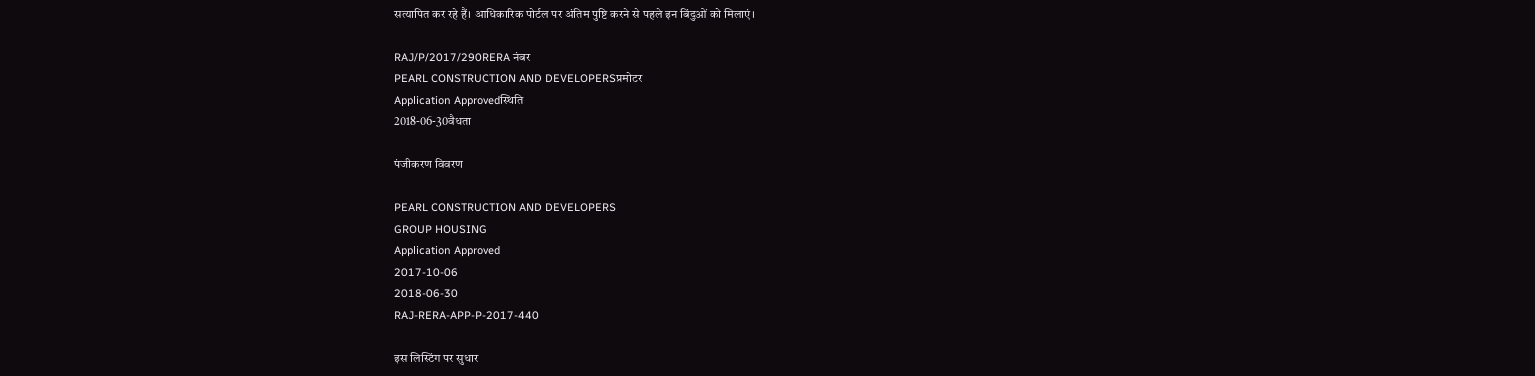सत्यापित कर रहे हैं। आधिकारिक पोर्टल पर अंतिम पुष्टि करने से पहले इन बिंदुओं को मिलाएं।

RAJ/P/2017/290RERA नंबर
PEARL CONSTRUCTION AND DEVELOPERSप्रमोटर
Application Approvedस्थिति
2018-06-30वैधता

पंजीकरण विवरण

PEARL CONSTRUCTION AND DEVELOPERS
GROUP HOUSING
Application Approved
2017-10-06
2018-06-30
RAJ-RERA-APP-P-2017-440

इस लिस्टिंग पर सुधार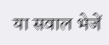या सवाल भेजें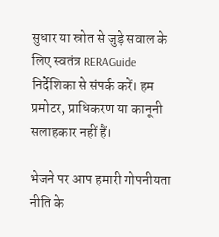सुधार या स्रोत से जुड़े सवाल के लिए स्वतंत्र RERAGuide निर्देशिका से संपर्क करें। हम प्रमोटर, प्राधिकरण या कानूनी सलाहकार नहीं हैं।

भेजने पर आप हमारी गोपनीयता नीति के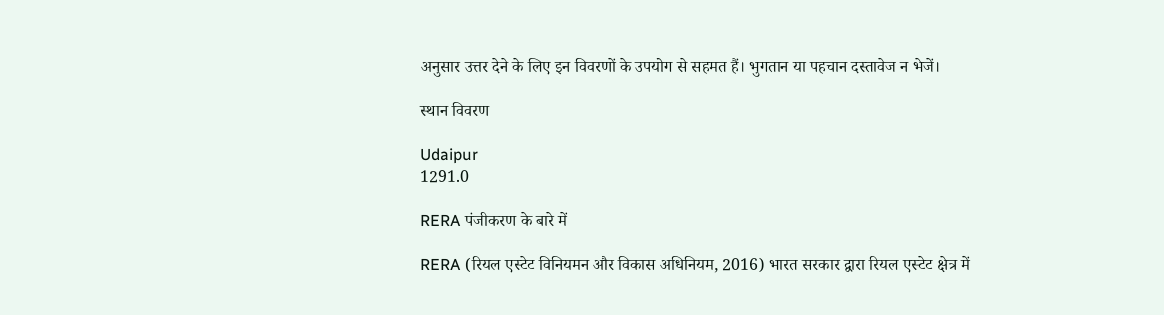अनुसार उत्तर देने के लिए इन विवरणों के उपयोग से सहमत हैं। भुगतान या पहचान दस्तावेज न भेजें।

स्थान विवरण

Udaipur
1291.0

RERA पंजीकरण के बारे में

RERA (रियल एस्टेट विनियमन और विकास अधिनियम, 2016) भारत सरकार द्वारा रियल एस्टेट क्षेत्र में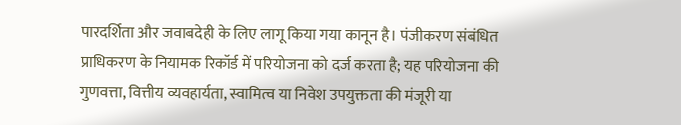पारदर्शिता और जवाबदेही के लिए लागू किया गया कानून है। पंजीकरण संबंधित प्राधिकरण के नियामक रिकॉर्ड में परियोजना को दर्ज करता है; यह परियोजना की गुणवत्ता, वित्तीय व्यवहार्यता, स्वामित्व या निवेश उपयुक्तता की मंजूरी या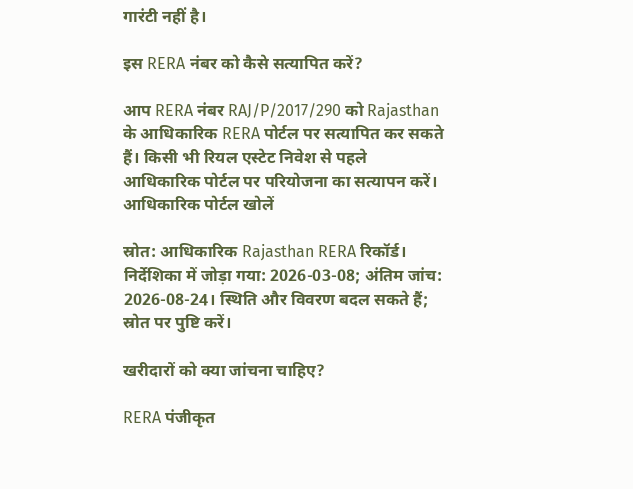गारंटी नहीं है।

इस RERA नंबर को कैसे सत्यापित करें?

आप RERA नंबर RAJ/P/2017/290 को Rajasthan के आधिकारिक RERA पोर्टल पर सत्यापित कर सकते हैं। किसी भी रियल एस्टेट निवेश से पहले आधिकारिक पोर्टल पर परियोजना का सत्यापन करें। आधिकारिक पोर्टल खोलें

स्रोत: आधिकारिक Rajasthan RERA रिकॉर्ड। निर्देशिका में जोड़ा गया: 2026-03-08; अंतिम जांच: 2026-08-24। स्थिति और विवरण बदल सकते हैं; स्रोत पर पुष्टि करें।

खरीदारों को क्या जांचना चाहिए?

RERA पंजीकृत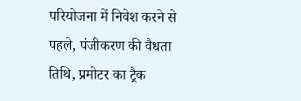परियोजना में निवेश करने से पहले, पंजीकरण की वैधता तिथि, प्रमोटर का ट्रैक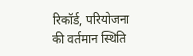रिकॉर्ड, परियोजना की वर्तमान स्थिति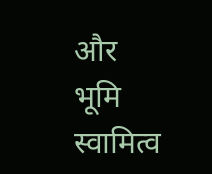और भूमि स्वामित्व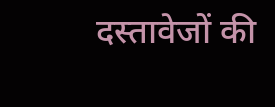दस्तावेजों की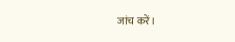जांच करें।